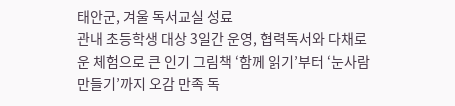태안군, 겨울 독서교실 성료
관내 초등학생 대상 3일간 운영, 협력독서와 다채로운 체험으로 큰 인기 그림책 ‘함께 읽기’부터 ‘눈사람 만들기’까지 오감 만족 독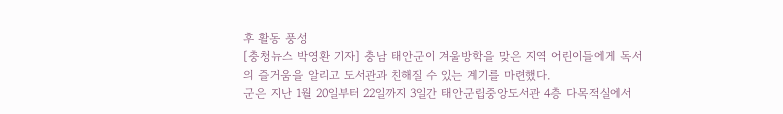후 활동 풍성
[충청뉴스 박영환 기자] 충남 태안군이 겨울방학을 맞은 지역 어린이들에게 독서의 즐거움을 알리고 도서관과 친해질 수 있는 계기를 마련했다.
군은 지난 1월 20일부터 22일까지 3일간 태안군립중앙도서관 4층 다목적실에서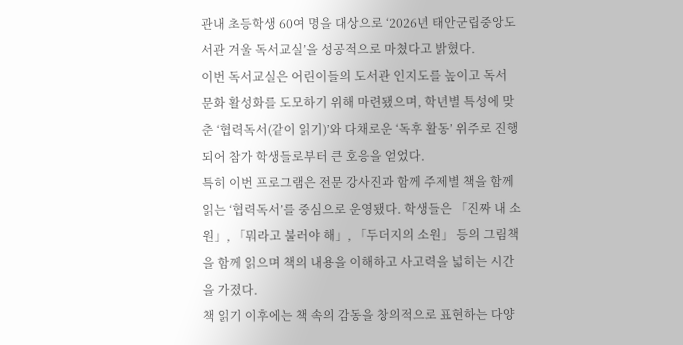관내 초등학생 60여 명을 대상으로 ‘2026년 태안군립중앙도서관 겨울 독서교실’을 성공적으로 마쳤다고 밝혔다.
이번 독서교실은 어린이들의 도서관 인지도를 높이고 독서 문화 활성화를 도모하기 위해 마련됐으며, 학년별 특성에 맞춘 ‘협력독서(같이 읽기)’와 다채로운 ‘독후 활동’ 위주로 진행되어 참가 학생들로부터 큰 호응을 얻었다.
특히 이번 프로그램은 전문 강사진과 함께 주제별 책을 함께 읽는 ‘협력독서’를 중심으로 운영됐다. 학생들은 「진짜 내 소원」, 「뭐라고 불러야 해」, 「두더지의 소원」 등의 그림책을 함께 읽으며 책의 내용을 이해하고 사고력을 넓히는 시간을 가졌다.
책 읽기 이후에는 책 속의 감동을 창의적으로 표현하는 다양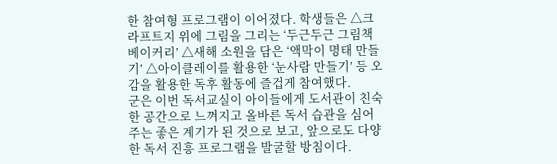한 참여형 프로그램이 이어졌다. 학생들은 △크라프트지 위에 그림을 그리는 ‘두근두근 그림책 베이커리’ △새해 소원을 담은 ‘액막이 명태 만들기’ △아이클레이를 활용한 ‘눈사람 만들기’ 등 오감을 활용한 독후 활동에 즐겁게 참여했다.
군은 이번 독서교실이 아이들에게 도서관이 친숙한 공간으로 느껴지고 올바른 독서 습관을 심어주는 좋은 계기가 된 것으로 보고, 앞으로도 다양한 독서 진흥 프로그램을 발굴할 방침이다.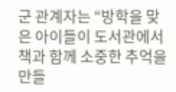군 관계자는 “방학을 맞은 아이들이 도서관에서 책과 함께 소중한 추억을 만들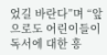었길 바란다”며 “앞으로도 어린이들이 독서에 대한 흥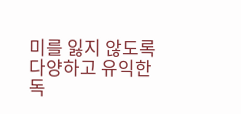미를 잃지 않도록 다양하고 유익한 독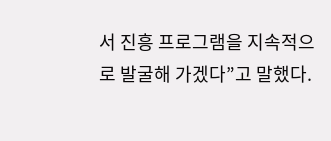서 진흥 프로그램을 지속적으로 발굴해 가겠다”고 말했다.